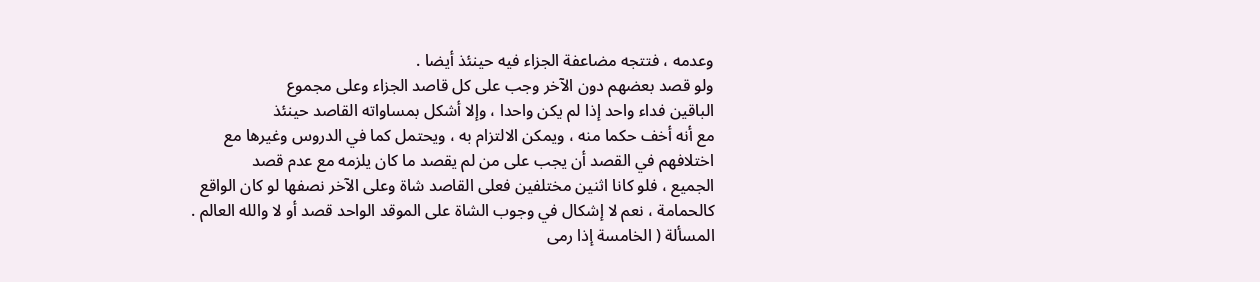وعدمه ، فتتجه مضاعفة الجزاء فيه حينئذ أيضا .
ولو قصد بعضهم دون الآخر وجب على كل قاصد الجزاء وعلى مجموع
الباقين فداء واحد إذا لم يكن واحدا ، وإلا أشكل بمساواته القاصد حينئذ
مع أنه أخف حكما منه ، ويمكن الالتزام به ، ويحتمل كما في الدروس وغيرها مع
اختلافهم في القصد أن يجب على من لم يقصد ما كان يلزمه مع عدم قصد
الجميع ، فلو كانا اثنين مختلفين فعلى القاصد شاة وعلى الآخر نصفها لو كان الواقع
كالحمامة ، نعم لا إشكال في وجوب الشاة على الموقد الواحد قصد أو لا والله العالم .
المسألة ( الخامسة إذا رمى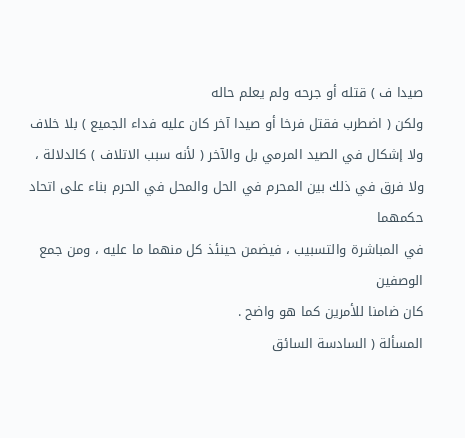صيدا ف ) قتله أو جرحه ولم يعلم حاله
ولكن ( اضطرب فقتل فرخا أو صيدا آخر كان عليه فداء الجميع ) بلا خلاف
ولا إشكال في الصيد المرمي بل والآخر ( لأنه سبب الاتلاف ) كالدلالة ،
ولا فرق في ذلك بين المحرم في الحل والمحل في الحرم بناء على اتحاد حكمهما
في المباشرة والتسبيب ، فيضمن حينئذ كل منهما ما عليه ، ومن جمع الوصفين
كان ضامنا للأمرين كما هو واضح .
المسألة ( السادسة السائق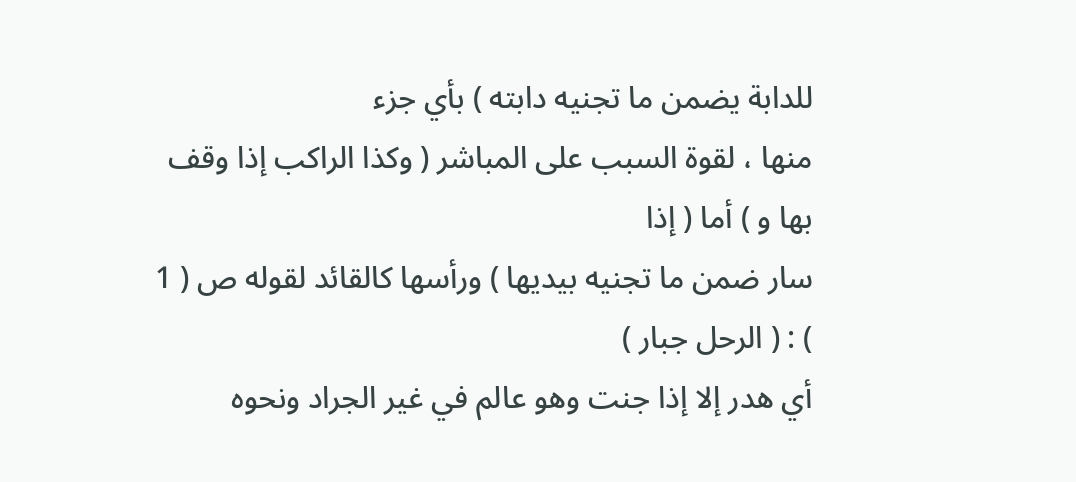للدابة يضمن ما تجنيه دابته ) بأي جزء
منها ، لقوة السبب على المباشر ( وكذا الراكب إذا وقف بها و ) أما ( إذا
سار ضمن ما تجنيه بيديها ) ورأسها كالقائد لقوله ص ( 1 ) : ( الرحل جبار )
أي هدر إلا إذا جنت وهو عالم في غير الجراد ونحوه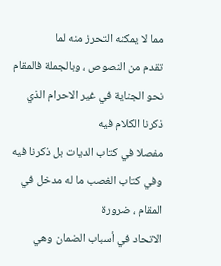مما لا يمكنه التحرز منه لما
تقدم من النصوص ، وبالجملة فالمقام نحو الجناية في غير الاحرام الذي ذكرنا الكلام فيه
مفصلا في كتاب الديات بل ذكرنا فيه وفي كتاب الغصب ما له مدخل في المقام ، ضرورة
الاتحاد في أسباب الضمان وهي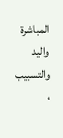المباشرة واليد والتسبيب ،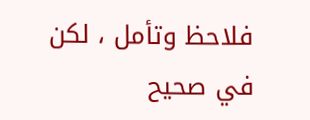فلاحظ وتأمل ، لكن في صحيح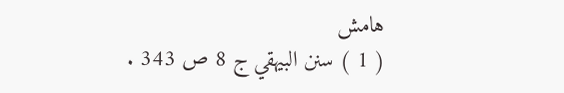هامش
( 1 ) سنن البيهقي ج 8 ص 343 .